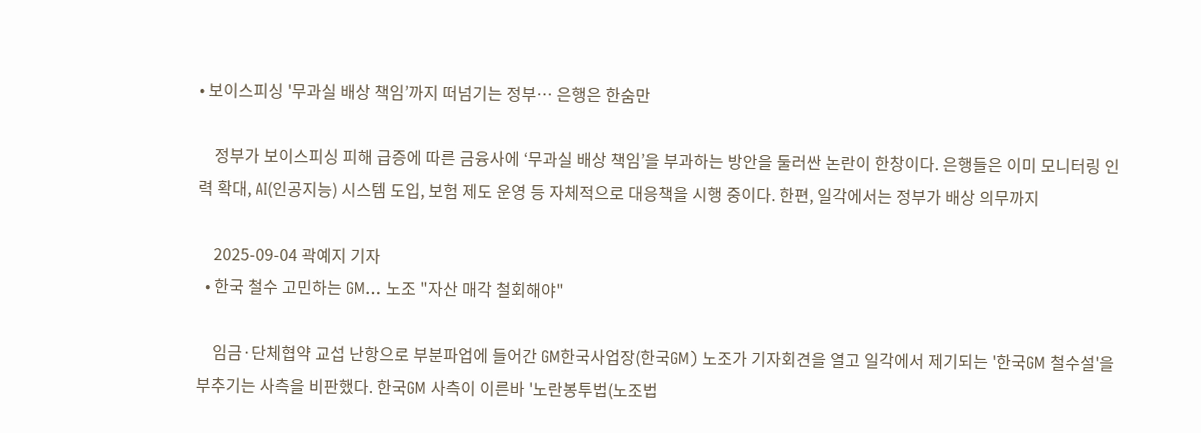• 보이스피싱 '무과실 배상 책임’까지 떠넘기는 정부… 은행은 한숨만

    정부가 보이스피싱 피해 급증에 따른 금융사에 ‘무과실 배상 책임’을 부과하는 방안을 둘러싼 논란이 한창이다. 은행들은 이미 모니터링 인력 확대, AI(인공지능) 시스템 도입, 보험 제도 운영 등 자체적으로 대응책을 시행 중이다. 한편, 일각에서는 정부가 배상 의무까지

    2025-09-04 곽예지 기자
  • 한국 철수 고민하는 GM… 노조 "자산 매각 철회해야"

    임금·단체협약 교섭 난항으로 부분파업에 들어간 GM한국사업장(한국GM) 노조가 기자회견을 열고 일각에서 제기되는 '한국GM 철수설'을 부추기는 사측을 비판했다. 한국GM 사측이 이른바 '노란봉투법(노조법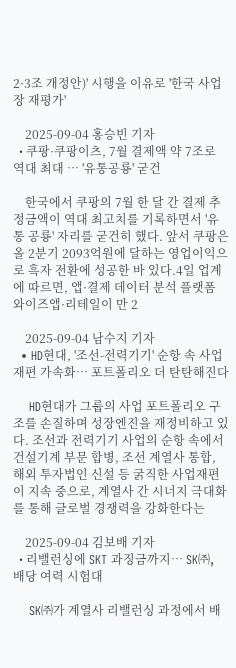2·3조 개정안)' 시행을 이유로 '한국 사업장 재평가'

    2025-09-04 홍승빈 기자
  • 쿠팡·쿠팡이츠, 7월 결제액 약 7조로 역대 최대 … '유통공룡' 굳건

    한국에서 쿠팡의 7월 한 달 간 결제 추정금액이 역대 최고치를 기록하면서 '유통 공룡' 자리를 굳건히 했다. 앞서 쿠팡은 올 2분기 2093억원에 달하는 영업이익으로 흑자 전환에 성공한 바 있다.4일 업계에 따르면, 앱·결제 데이터 분석 플랫폼 와이즈앱·리테일이 만 2

    2025-09-04 남수지 기자
  • HD현대, '조선-전력기기' 순항 속 사업재편 가속화… 포트폴리오 더 탄탄해진다

    HD현대가 그룹의 사업 포트폴리오 구조를 손질하며 성장엔진을 재정비하고 있다. 조선과 전력기기 사업의 순항 속에서 건설기계 부문 합병, 조선 계열사 통합, 해외 투자법인 신설 등 굵직한 사업재편이 지속 중으로, 계열사 간 시너지 극대화를 통해 글로벌 경쟁력을 강화한다는

    2025-09-04 김보배 기자
  • 리밸런싱에 SKT 과징금까지… SK㈜, 배당 여력 시험대

    SK㈜가 계열사 리밸런싱 과정에서 배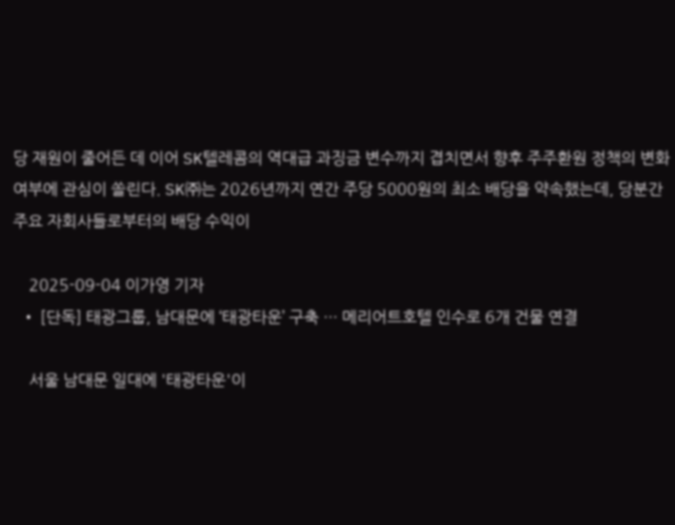당 재원이 줄어든 데 이어 SK텔레콤의 역대급 과징금 변수까지 겹치면서 향후 주주환원 정책의 변화 여부에 관심이 쏠린다. SK㈜는 2026년까지 연간 주당 5000원의 최소 배당을 약속했는데, 당분간 주요 자회사들로부터의 배당 수익이

    2025-09-04 이가영 기자
  • [단독] 태광그룹, 남대문에 ‘태광타운’ 구축 … 메리어트호텔 인수로 6개 건물 연결

    서울 남대문 일대에 '태광타운'이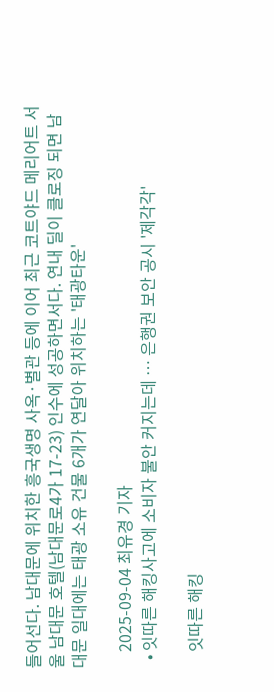들어선다. 남대문에 위치한 흥국생명 사옥·별관 등에 이어 최근 코트야드 메리어트 서울 남대문 호텔(남대문로4가 17-23) 인수에 성공하면서다. 연내 딜이 클로징 되면 남대문 일대에는 태광 소유 건물 6개가 연달아 위치하는 '태광타운'

    2025-09-04 최유경 기자
  • 잇따른 해킹사고에 소비자 불안 커지는데 … 은행권 보안 공시 '제각각'

    잇따른 해킹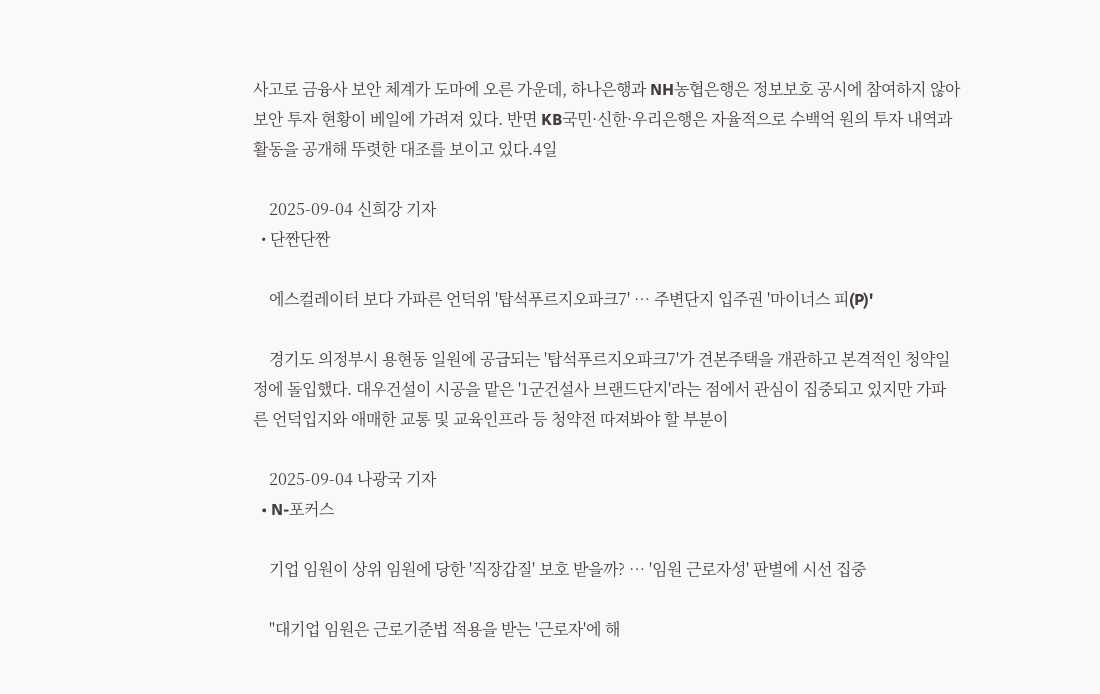사고로 금융사 보안 체계가 도마에 오른 가운데, 하나은행과 NH농협은행은 정보보호 공시에 참여하지 않아 보안 투자 현황이 베일에 가려져 있다. 반면 KB국민·신한·우리은행은 자율적으로 수백억 원의 투자 내역과 활동을 공개해 뚜렷한 대조를 보이고 있다.4일

    2025-09-04 신희강 기자
  • 단짠단짠

    에스컬레이터 보다 가파른 언덕위 '탑석푸르지오파크7' … 주변단지 입주권 '마이너스 피(P)'

    경기도 의정부시 용현동 일원에 공급되는 '탑석푸르지오파크7'가 견본주택을 개관하고 본격적인 청약일정에 돌입했다. 대우건설이 시공을 맡은 '1군건설사 브랜드단지'라는 점에서 관심이 집중되고 있지만 가파른 언덕입지와 애매한 교통 및 교육인프라 등 청약전 따져봐야 할 부분이

    2025-09-04 나광국 기자
  • N-포커스

    기업 임원이 상위 임원에 당한 '직장갑질' 보호 받을까? … '임원 근로자성' 판별에 시선 집중

    "대기업 임원은 근로기준법 적용을 받는 '근로자'에 해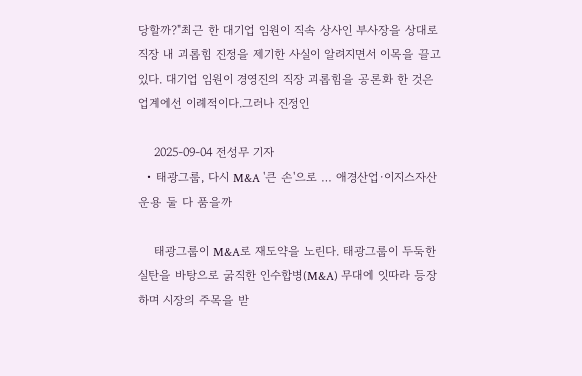당할까?"최근 한 대기업 임원이 직속 상사인 부사장을 상대로 직장 내 괴롭힘 진정을 제기한 사실이 알려지면서 이목을 끌고 있다. 대기업 임원이 경영진의 직장 괴롭힘을 공론화 한 것은 업계에선 이례적이다.그러나 진정인

    2025-09-04 전성무 기자
  • 태광그룹, 다시 M&A '큰 손'으로 … 애경산업·이지스자산운용 둘 다 품을까

    태광그룹이 M&A로 재도약을 노린다. 태광그룹이 두둑한 실탄을 바탕으로 굵직한 인수합병(M&A) 무대에 잇따라 등장하며 시장의 주목을 받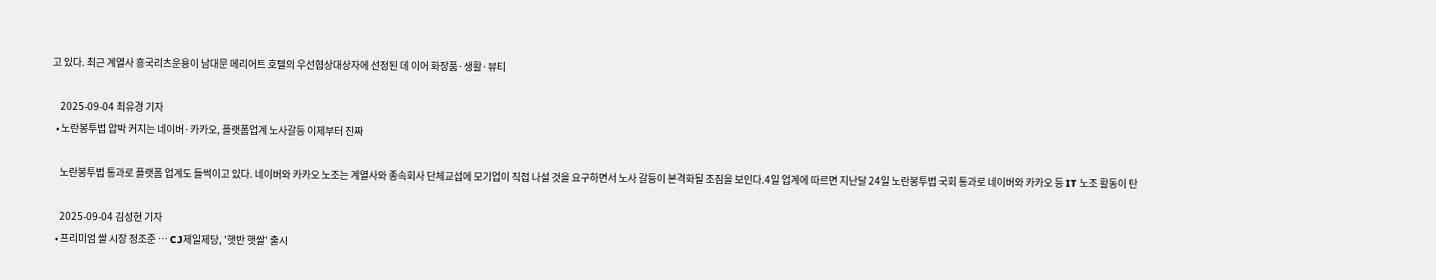고 있다. 최근 계열사 흥국리츠운용이 남대문 메리어트 호텔의 우선협상대상자에 선정된 데 이어 화장품·생활·뷰티

    2025-09-04 최유경 기자
  • 노란봉투법 압박 커지는 네이버·카카오, 플랫폼업계 노사갈등 이제부터 진짜

    노란봉투법 통과로 플랫폼 업계도 들썩이고 있다. 네이버와 카카오 노조는 계열사와 종속회사 단체교섭에 모기업이 직접 나설 것을 요구하면서 노사 갈등이 본격화될 조짐을 보인다.4일 업계에 따르면 지난달 24일 노란봉투법 국회 통과로 네이버와 카카오 등 IT 노조 활동이 탄

    2025-09-04 김성현 기자
  • 프리미엄 쌀 시장 정조준 … CJ제일제당, '햇반 햇쌀' 출시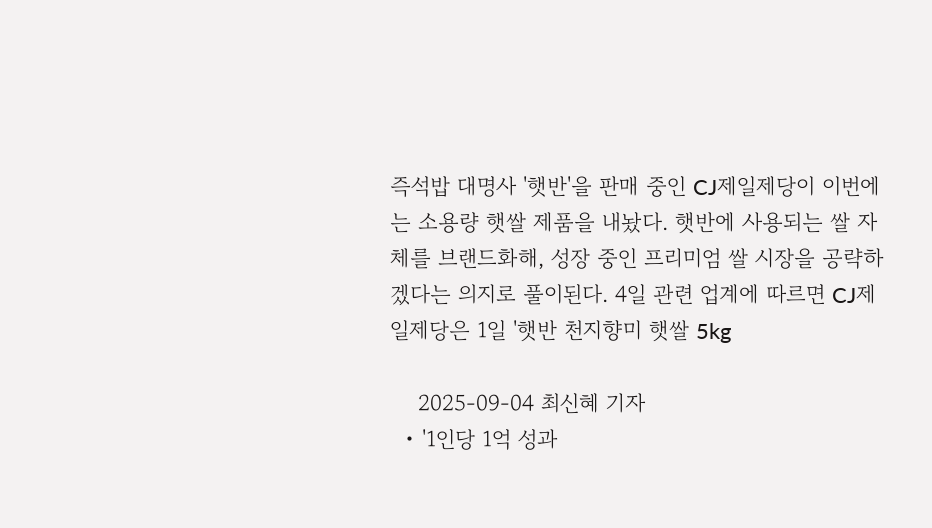즉석밥 대명사 '햇반'을 판매 중인 CJ제일제당이 이번에는 소용량 햇쌀 제품을 내놨다. 햇반에 사용되는 쌀 자체를 브랜드화해, 성장 중인 프리미엄 쌀 시장을 공략하겠다는 의지로 풀이된다. 4일 관련 업계에 따르면 CJ제일제당은 1일 '햇반 천지향미 햇쌀 5kg

    2025-09-04 최신혜 기자
  • '1인당 1억 성과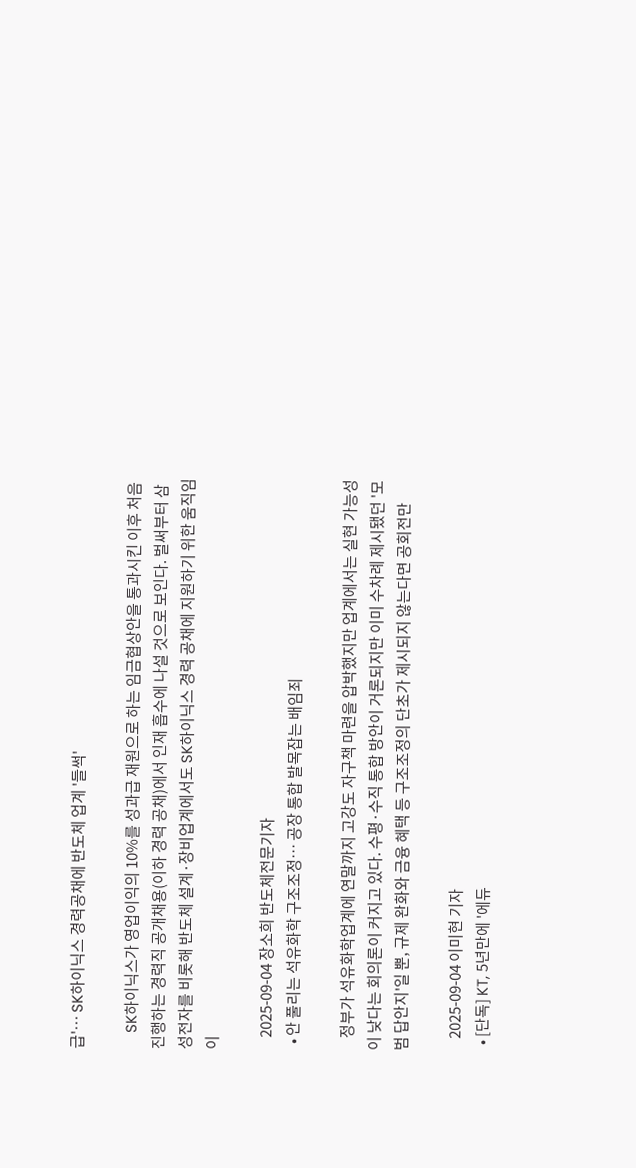급'… SK하이닉스 경력공채에 반도체 업계 '들썩'

    SK하이닉스가 영업이익의 10%를 성과급 재원으로 하는 임금협상안을 통과시킨 이후 처음 진행하는 경력직 공개채용(이하 경력 공채)에서 인재 흡수에 나설 것으로 보인다. 벌써부터 삼성전자를 비롯해 반도체 설계·장비업계에서도 SK하이닉스 경력 공채에 지원하기 위한 움직임이

    2025-09-04 장소희 반도체전문기자
  • 안 풀리는 석유화학 구조조정… 공장 통합 발목잡는 배임죄

    정부가 석유화학업계에 연말까지 고강도 자구책 마련을 압박했지만 업계에서는 실현 가능성이 낮다는 회의론이 커지고 있다. 수평·수직 통합 방안이 거론되지만 이미 수차례 제시됐던 '모범 답안지'일 뿐, 규제 완화와 금융 혜택 등 구조조정의 단초가 제시되지 않는다면 공회전만

    2025-09-04 이미현 기자
  • [단독] KT, 5년만에 '에듀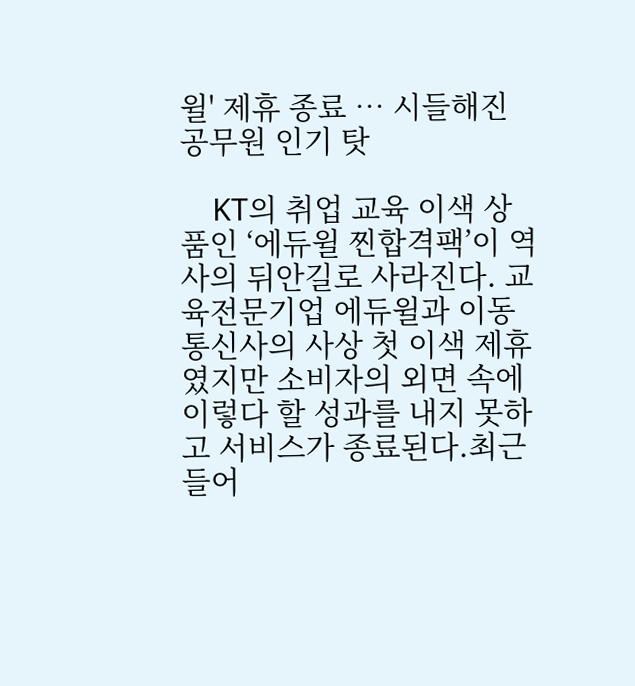윌' 제휴 종료 … 시들해진 공무원 인기 탓

    KT의 취업 교육 이색 상품인 ‘에듀윌 찐합격팩’이 역사의 뒤안길로 사라진다. 교육전문기업 에듀윌과 이동통신사의 사상 첫 이색 제휴였지만 소비자의 외면 속에 이렇다 할 성과를 내지 못하고 서비스가 종료된다.최근 들어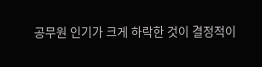공무원 인기가 크게 하락한 것이 결정적이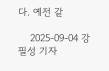다. 예전 같

    2025-09-04 강필성 기자